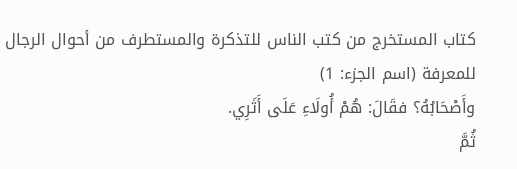كتاب المستخرج من كتب الناس للتذكرة والمستطرف من أحوال الرجال للمعرفة (اسم الجزء: 1)
وأَصْحَابُهُ؟ فقَالَ: هُمْ أُولَاءِ عَلَى أَثَرِي.
ثُمَّ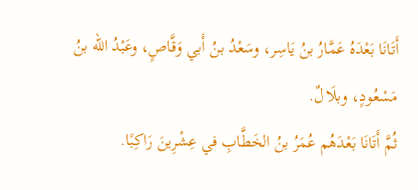أَتَانَا بَعْدَهُ عَمَّارُ بنُ يَاسِر، وسَعْدُ بنُ أَبي وَقَّاصٍ، وعَبْدُ الله بنُ مَسْعُودٍ، وبلَالٌ.
ثُمَّ أَتَانَا بَعْدَهُم عُمَرُ بنُ الخَطَّابِ في عِشْرِينَ رَاكِبًا.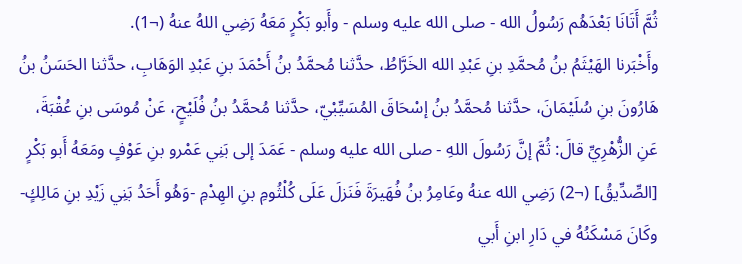ثُمَّ أَتَانَا بَعْدَهُم رَسُولُ الله - صلى الله عليه وسلم - وأَبو بَكْرٍ مَعَهُ رَضِي اللهُ عنهُ (¬1).
وأَخْبَرنا الهَيْثَمُ بنُ مُحمَّدِ بنِ عَبْدِ الله الخَرَّاطُ، حدَّثنا مُحمَّدُ بنُ أَحْمَدَ بنِ عَبْدِ الوَهَابِ، حدَّثنا الحَسَنُ بنُ هَارُونَ بنِ سُلَيْمَانَ، حدَّثنا مُحمَّدُ بنُ إسْحَاقَ المُسَيِّبْيّ، حدَّثنا مُحمَّدُ بنُ فُلَيْحٍ، عَنْ مُوسَى بنِ عُقْبَةَ، عَنِ الزُّهْرِيِّ قالَ: ثُمَّ إنَّ رَسُولَ اللهِ - صلى الله عليه وسلم - عَمَدَ إلى بَنِي عَمْرو بنِ عَوْفٍ ومَعَهُ أَبو بَكْرٍ [الصِّدِّيقُ] (¬2) رَضِي الله عنهُ وعَامِرُ بنُ فُهَيرَةَ فَنَزلَ عَلَى كُلْثُومِ بنِ الهِدْمِ -وَهُو أَحَدُ بَنِي زَيْدِ بنِ مَالِكٍ- وكَانَ مَسْكَنُهُ في دَارِ ابنِ أَبي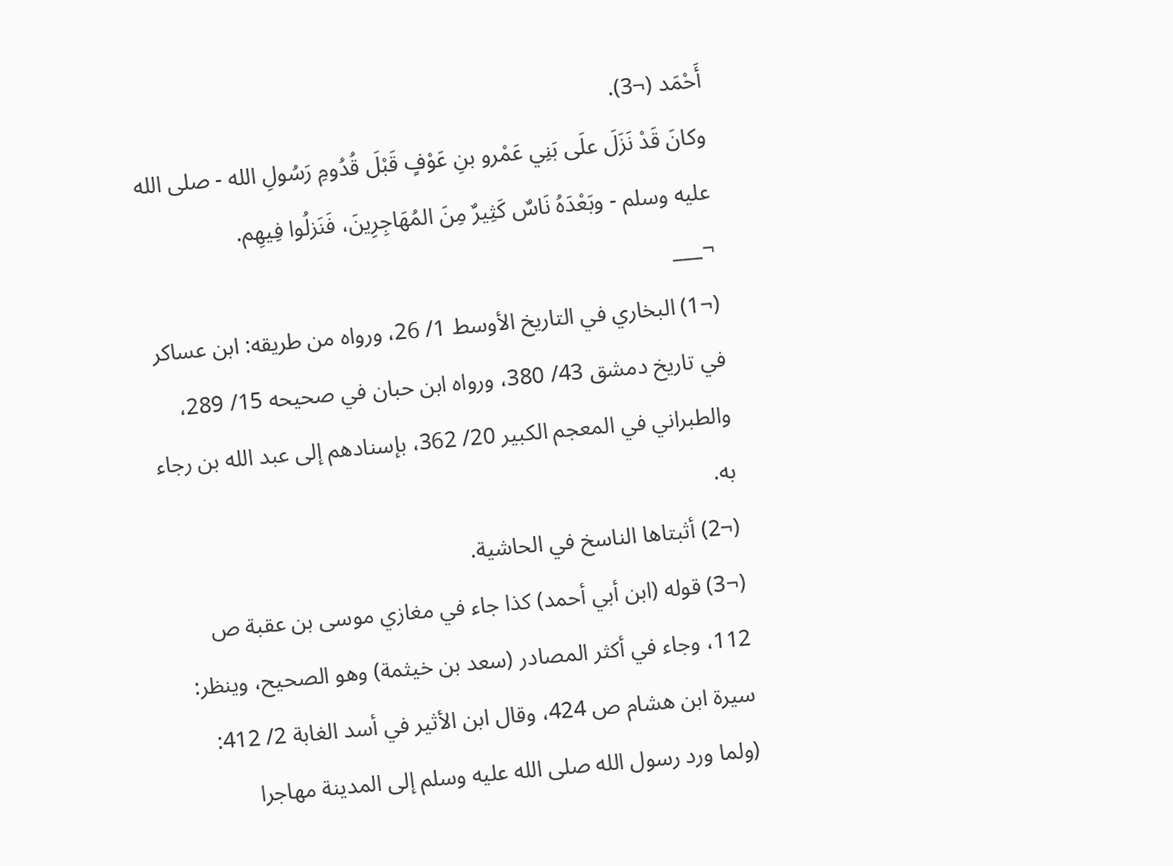أَحْمَد (¬3).
وكانَ قَدْ نَزَلَ علَى بَنِي عَمْرو بنِ عَوْفٍ قَبْلَ قُدُومِ رَسُولِ الله - صلى الله عليه وسلم - وبَعْدَهُ نَاسٌ كَثِيرٌ مِنَ المُهَاجِرِينَ، فَنَزلُوا فِيهِم.
¬___
(¬1) البخاري في التاريخ الأوسط 1/ 26، ورواه من طريقه: ابن عساكر في تاريخ دمشق 43/ 380، ورواه ابن حبان في صحيحه 15/ 289، والطبراني في المعجم الكبير 20/ 362، بإسنادهم إلى عبد الله بن رجاء به.
(¬2) أثبتاها الناسخ في الحاشية.
(¬3) قوله (ابن أبي أحمد) كذا جاء في مغازي موسى بن عقبة ص 112، وجاء في أكثر المصادر (سعد بن خيثمة) وهو الصحيح، وينظر: سيرة ابن هشام ص 424، وقال ابن الأثير في أسد الغابة 2/ 412: (ولما ورد رسول الله صلى الله عليه وسلم إلى المدينة مهاجرا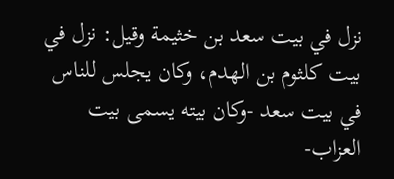نزل في بيت سعد بن خثيمة وقيل: نزل في بيت كلثوم بن الهدم، وكان يجلس للناس في بيت سعد -وكان بيته يسمى بيت العزاب-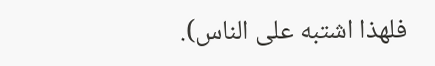فلهذا اشتبه على الناس).